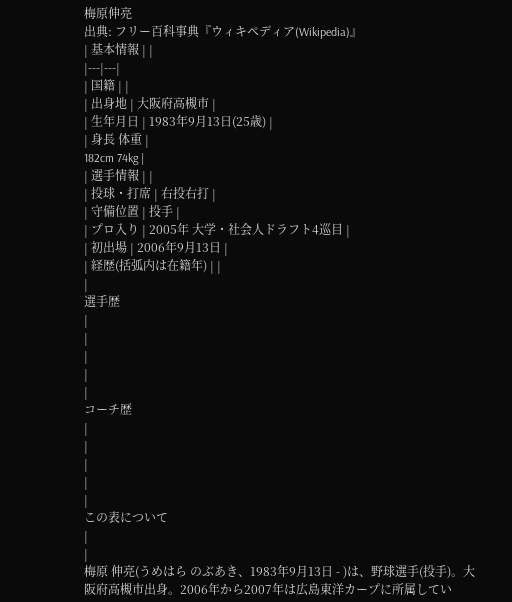梅原伸亮
出典: フリー百科事典『ウィキペディア(Wikipedia)』
| 基本情報 | |
|---|---|
| 国籍 | |
| 出身地 | 大阪府高槻市 |
| 生年月日 | 1983年9月13日(25歳) |
| 身長 体重 |
182cm 74kg |
| 選手情報 | |
| 投球・打席 | 右投右打 |
| 守備位置 | 投手 |
| プロ入り | 2005年 大学・社会人ドラフト4巡目 |
| 初出場 | 2006年9月13日 |
| 経歴(括弧内は在籍年) | |
|
選手歴
|
|
|
|
|
コーチ歴
|
|
|
|
|
この表について
|
|
梅原 伸亮(うめはら のぶあき、1983年9月13日 - )は、野球選手(投手)。大阪府高槻市出身。2006年から2007年は広島東洋カープに所属してい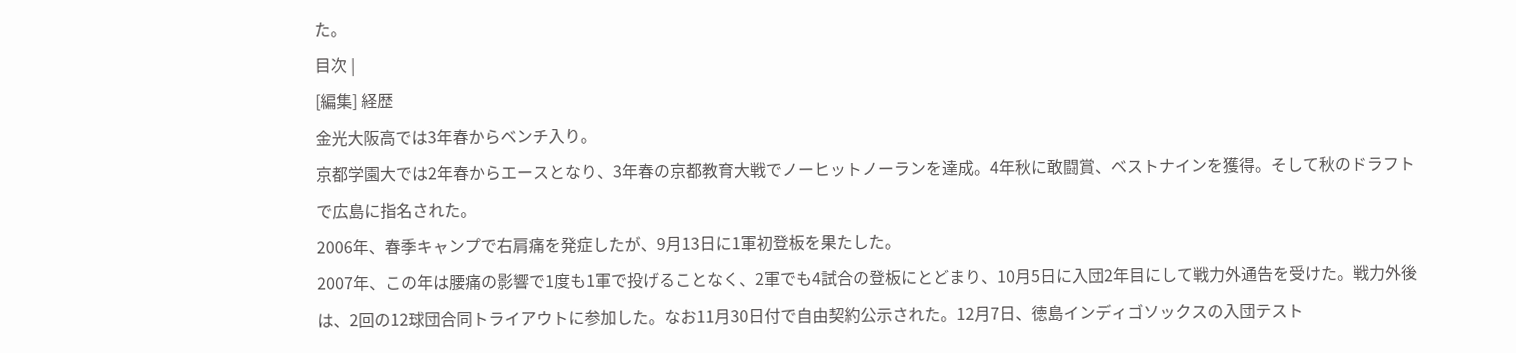た。
目次 |
[編集] 経歴
金光大阪高では3年春からベンチ入り。
京都学園大では2年春からエースとなり、3年春の京都教育大戦でノーヒットノーランを達成。4年秋に敢闘賞、ベストナインを獲得。そして秋のドラフトで広島に指名された。
2006年、春季キャンプで右肩痛を発症したが、9月13日に1軍初登板を果たした。
2007年、この年は腰痛の影響で1度も1軍で投げることなく、2軍でも4試合の登板にとどまり、10月5日に入団2年目にして戦力外通告を受けた。戦力外後は、2回の12球団合同トライアウトに参加した。なお11月30日付で自由契約公示された。12月7日、徳島インディゴソックスの入団テスト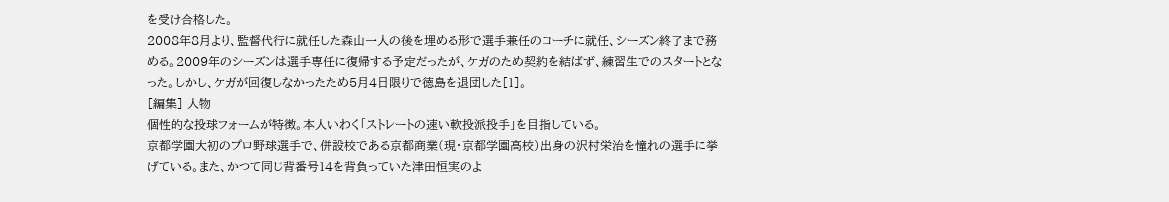を受け合格した。
2008年8月より、監督代行に就任した森山一人の後を埋める形で選手兼任のコーチに就任、シーズン終了まで務める。2009年のシーズンは選手専任に復帰する予定だったが、ケガのため契約を結ばず、練習生でのスタートとなった。しかし、ケガが回復しなかったため5月4日限りで徳島を退団した[1]。
[編集] 人物
個性的な投球フォームが特徴。本人いわく「ストレートの速い軟投派投手」を目指している。
京都学園大初のプロ野球選手で、併設校である京都商業(現・京都学園高校)出身の沢村栄治を憧れの選手に挙げている。また、かつて同じ背番号14を背負っていた津田恒実のよ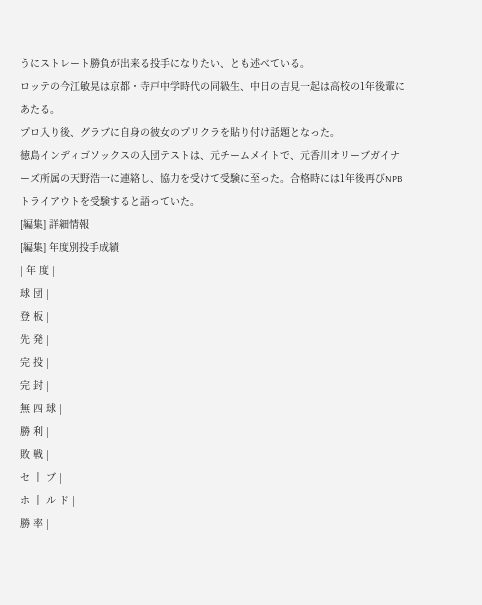うにストレート勝負が出来る投手になりたい、とも述べている。
ロッテの今江敏晃は京都・寺戸中学時代の同級生、中日の吉見一起は高校の1年後輩にあたる。
プロ入り後、グラブに自身の彼女のプリクラを貼り付け話題となった。
徳島インディゴソックスの入団テストは、元チームメイトで、元香川オリーブガイナーズ所属の天野浩一に連絡し、協力を受けて受験に至った。合格時には1年後再びNPBトライアウトを受験すると語っていた。
[編集] 詳細情報
[編集] 年度別投手成績
| 年 度 |
球 団 |
登 板 |
先 発 |
完 投 |
完 封 |
無 四 球 |
勝 利 |
敗 戦 |
セ 丨 ブ |
ホ 丨 ル ド |
勝 率 |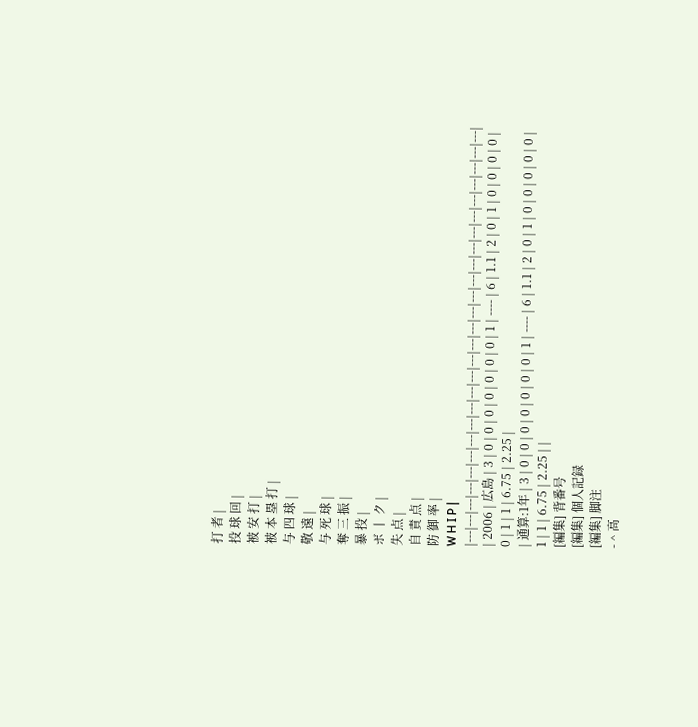打 者 |
投 球 回 |
被 安 打 |
被 本 塁 打 |
与 四 球 |
敬 遠 |
与 死 球 |
奪 三 振 |
暴 投 |
ボ 丨 ク |
失 点 |
自 責 点 |
防 御 率 |
W H I P |
|---|---|---|---|---|---|---|---|---|---|---|---|---|---|---|---|---|---|---|---|---|---|---|---|---|---|
| 2006 | 広島 | 3 | 0 | 0 | 0 | 0 | 0 | 0 | 0 | 1 | ---- | 6 | 1.1 | 2 | 0 | 1 | 0 | 0 | 0 | 0 | 0 | 1 | 1 | 6.75 | 2.25 |
| 通算:1年 | 3 | 0 | 0 | 0 | 0 | 0 | 0 | 0 | 1 | ---- | 6 | 1.1 | 2 | 0 | 1 | 0 | 0 | 0 | 0 | 0 | 1 | 1 | 6.75 | 2.25 | |
[編集] 背番号
[編集] 個人記録
[編集] 脚注
- ^ 高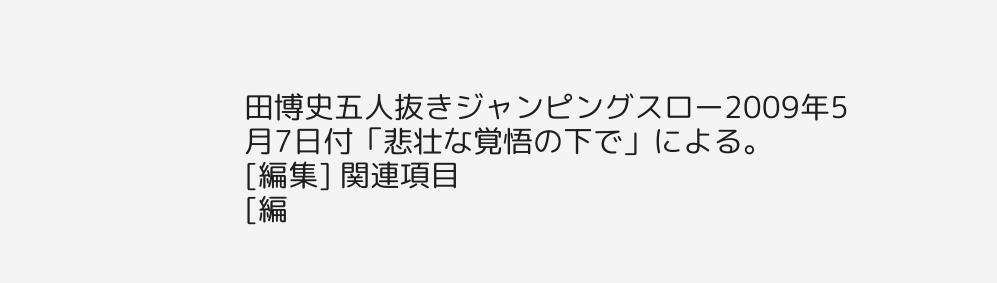田博史五人抜きジャンピングスロー2009年5月7日付「悲壮な覚悟の下で」による。
[編集] 関連項目
[編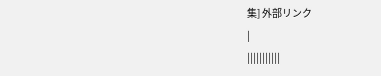集] 外部リンク
|
|||||||||||